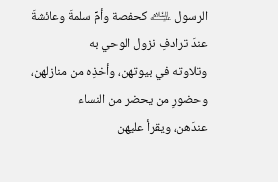الرسول ﵇ كحفصة وأمِّ سلمةَ وعائشةَ عندَ ترادفِ نزول الوحي به
وتلاوته في بيوتهن، وأخذِه من منازلهن، وحضورِ من يحضر من النساء
عندَهن، ويقرأ عليهن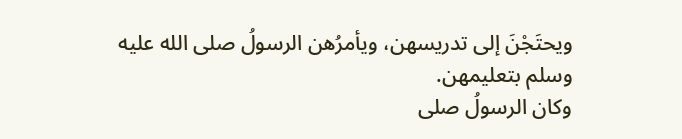ويحتَجْنَ إلى تدريسهن، ويأمرُهن الرسولُ صلى الله عليه وسلم بتعليمهن.
وكان الرسولُ صلى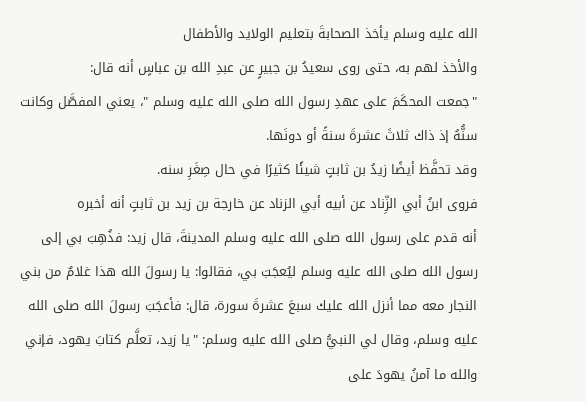الله عليه وسلم يأخذ الصحابةَ بتعليم الولايد والأطفال
والأخذ لهم به، حتى روى سعيدُ بن جبيرٍ عن عبدِ الله بن عباسٍ أنه قال:
"جمعت المحكَمَ على عهدِ رسول الله صلى الله عليه وسلم "، يعني المفصَّل وكانت سنُّهُ إذ ذاك ثلاثَ عشرةَ سنةً أو دونَها.
وقد تحفَّظ أيضًا زيدُ بن ثابتٍ شيئًا كثيرًا في حال صِغَرِ سنه.
فروى ابنُ أبي الزِّناد عن أبيه أبي الزناد عن خارجة بن زيد بن ثابتٍ أنه أخبره
أنه قدم على رسول الله صلى الله عليه وسلم المدينةَ، قال زيد: فذُهِبَ بي إلى رسول الله صلى الله عليه وسلم ليُعجَبَ بي، فقالوا: يا رسولَ الله هذا غلامٌ من بني النجار معه مما أنزل الله عليك سبعَ عشرةَ سورة، قال: فأعجَبَ رسولَ الله صلى الله عليه وسلم، وقال لي النبيُّ صلى الله عليه وسلم: "يا زيد، تعلَّم كتابَ يهود، فإني والله ما آمنُ يهودَ على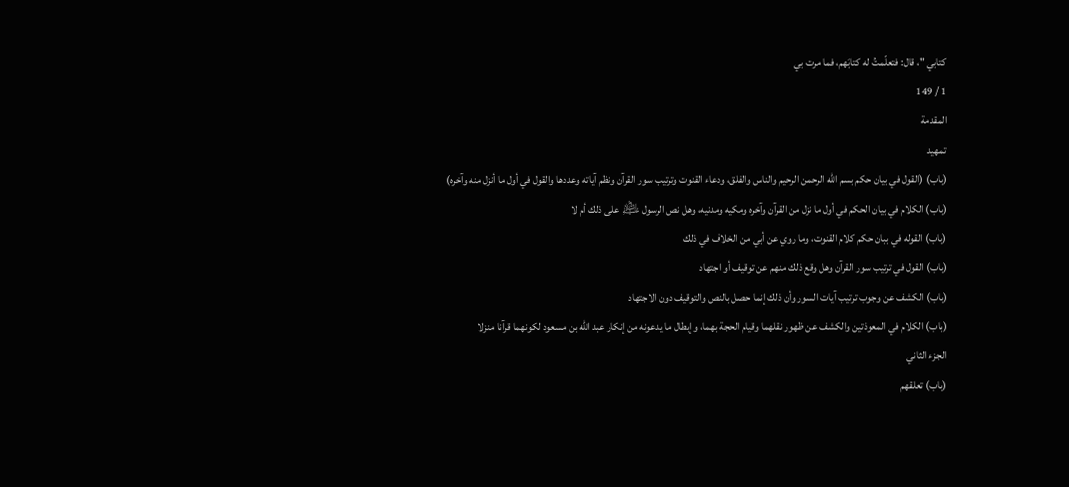كتابي "، قال: فتعلّمتُ له كتابَهم، فما مرت بي
1 / 149
المقدمة
تمهيد
(باب) (القول في بيان حكم بسم الله الرحمن الرحيم والناس والفلق، ودعاء القنوت وترتيب سور القرآن ونظم آياته وعددها والقول في أول ما أنزل منه وآخره)
(باب) الكلام في بيان الحكم في أول ما نزل من القرآن وآخره ومكيه ومدنيه، وهل نص الرسول ﵇ على ذلك أم لا
(باب) القوله في ببان حكم كلام القنوت، وما روي عن أبي من الخلاف في ذلك
(باب) القول في ترتيب سور القرآن وهل وقع ذلك منهم عن توقيف أو اجتهاد
(باب) الكشف عن وجوب ترتيب آيات السور وأن ذلك إنما حصل بالنص والتوقيف دون الاجتهاد
(باب) الكلام في المعوذتين والكشف عن ظهور نقلهما وقيام الحجة بهما، وإبطال ما يدعونه من إنكار عبد الله بن مسعود لكونهما قرآنا منزلا
الجزء الثاني
(باب) تعلقهم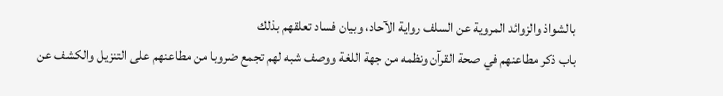بالشواذ والزوائد المروية عن السلف رواية الآحاد، وبيان فساد تعلقهم بذلك
باب ذكر مطاعنهم في صحة القرآن ونظمه من جهة اللغة ووصف شبه لهم تجمع ضروبا من مطاعنهم على التنزيل والكشف عن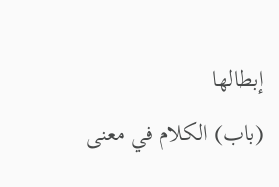إبطالها
(باب) الكلام في معنى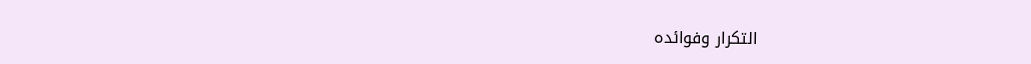التكرار وفوائده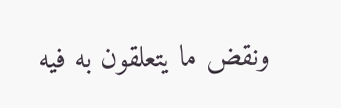ونقض ما يتعلقون به فيه